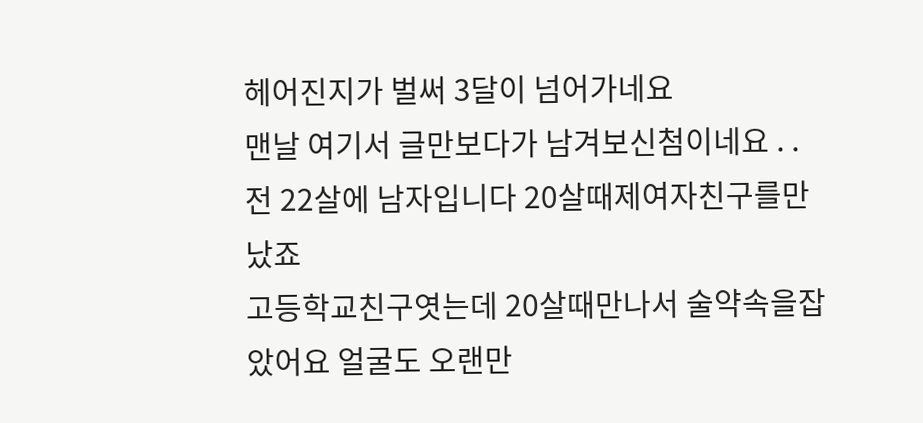헤어진지가 벌써 3달이 넘어가네요
맨날 여기서 글만보다가 남겨보신첨이네요 . .
전 22살에 남자입니다 20살때제여자친구를만났죠
고등학교친구엿는데 20살때만나서 술약속을잡았어요 얼굴도 오랜만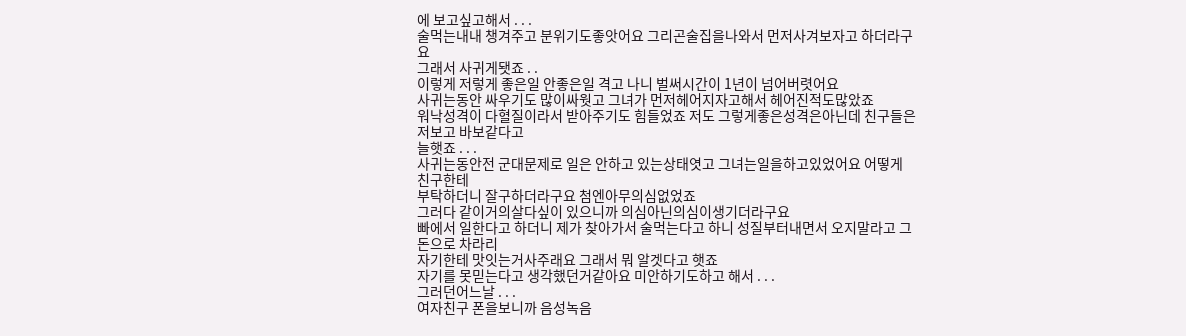에 보고싶고해서 . . .
술먹는내내 챙겨주고 분위기도좋앗어요 그리곤술집을나와서 먼저사겨보자고 하더라구요
그래서 사귀게됏죠 . .
이렇게 저렇게 좋은일 안좋은일 격고 나니 벌써시간이 1년이 넘어버렷어요
사귀는동안 싸우기도 많이싸웟고 그녀가 먼저헤어지자고해서 헤어진적도많았죠
워낙성격이 다혈질이라서 받아주기도 힘들었죠 저도 그렇게좋은성격은아닌데 친구들은 저보고 바보같다고
늘햇죠 . . .
사귀는동안전 군대문제로 일은 안하고 있는상태엿고 그녀는일을하고있었어요 어떻게 친구한테
부탁하더니 잘구하더라구요 첨엔아무의심없었죠
그러다 같이거의살다싶이 있으니까 의심아닌의심이생기더라구요
빠에서 일한다고 하더니 제가 찾아가서 술먹는다고 하니 성질부터내면서 오지말라고 그돈으로 차라리
자기한테 맛잇는거사주래요 그래서 뭐 알겟다고 햇죠
자기를 못믿는다고 생각했던거같아요 미안하기도하고 해서 . . .
그러던어느날 . . .
여자친구 폰을보니까 음성녹음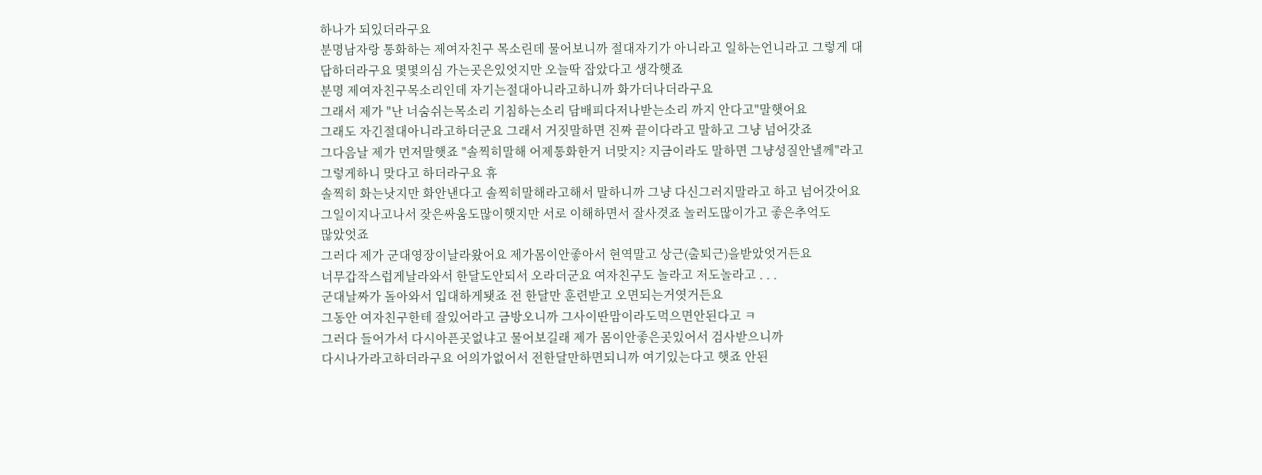하나가 되있더라구요
분명남자랑 통화하는 제여자친구 목소린데 물어보니까 절대자기가 아니라고 일하는언니라고 그렇게 대
답하더라구요 몇몇의심 가는곳은있엇지만 오늘딱 잡았다고 생각햇죠
분명 제여자친구목소리인데 자기는절대아니라고하니까 화가더나더라구요
그래서 제가 "난 너숨쉬는목소리 기침하는소리 담배피다저나받는소리 까지 안다고"말햇어요
그래도 자긴절대아니라고하더군요 그래서 거짓말하면 진짜 끝이다라고 말하고 그냥 넘어갓죠
그다음날 제가 먼저말햇죠 "솔찍히말해 어제통화한거 너맞지? 지금이라도 말하면 그냥성질안낼께"라고
그렇게하니 맞다고 하더라구요 휴
솔찍히 화는낫지만 화안낸다고 솔찍히말해라고해서 말하니까 그냥 다신그러지말라고 하고 넘어갓어요
그일이지나고나서 잦은싸움도많이햇지만 서로 이해하면서 잘사겻죠 놀러도많이가고 좋은추억도
많았엇죠
그러다 제가 군대영장이날라왔어요 제가몸이안좋아서 현역말고 상근(출퇴근)을받았엇거든요
너무갑작스럽게날라와서 한달도안되서 오라더군요 여자친구도 놀라고 저도놀라고 . . .
군대날짜가 돌아와서 입대하게됏죠 전 한달만 훈련받고 오면되는거엿거든요
그동안 여자친구한테 잘있어라고 금방오니까 그사이딴맘이라도먹으면안된다고 ㅋ
그러다 들어가서 다시아픈곳없냐고 물어보길래 제가 몸이안좋은곳있어서 검사받으니까
다시나가라고하더라구요 어의가없어서 전한달만하면되니까 여기있는다고 햇죠 안된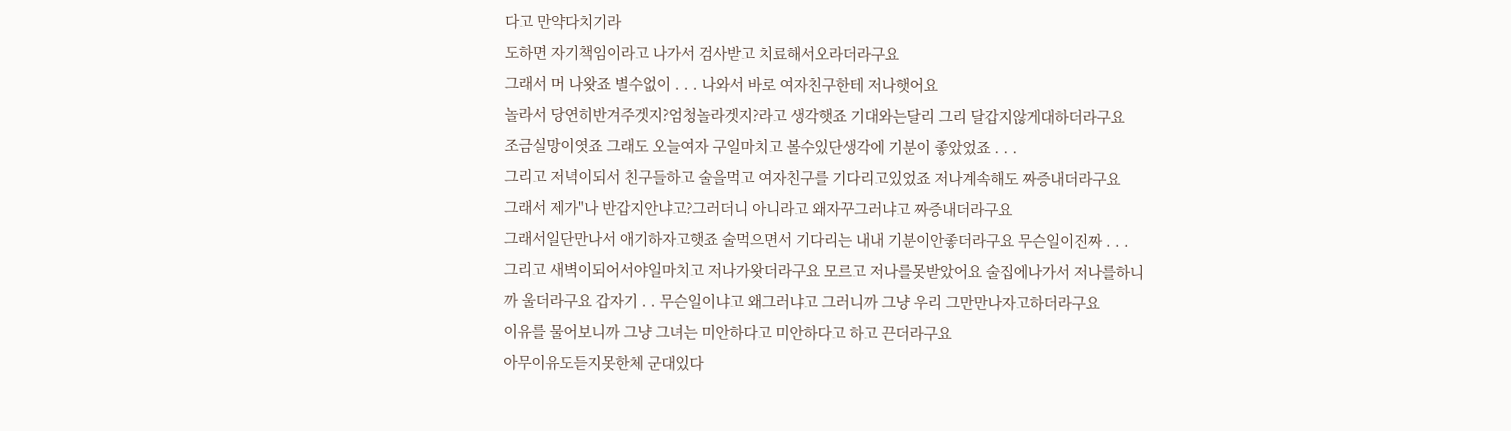다고 만약다치기라
도하면 자기책임이라고 나가서 검사받고 치료해서오라더라구요
그래서 머 나왓죠 별수없이 . . . 나와서 바로 여자친구한테 저나햇어요
놀라서 당연히반겨주겟지?엄청놀라겟지?라고 생각햇죠 기대와는달리 그리 달갑지않게대하더라구요
조금실망이엿죠 그래도 오늘여자 구일마치고 볼수있단생각에 기분이 좋았었죠 . . .
그리고 저녁이되서 친구들하고 술을먹고 여자친구를 기다리고있었죠 저나계속해도 짜증내더라구요
그래서 제가"나 반갑지안냐고?그러더니 아니라고 왜자꾸그러냐고 짜증내더라구요
그래서일단만나서 애기하자고햇죠 술먹으면서 기다리는 내내 기분이안좋더라구요 무슨일이진짜 . . .
그리고 새벽이되어서야일마치고 저나가왓더라구요 모르고 저나를못받았어요 술집에나가서 저나를하니
까 울더라구요 갑자기 . . 무슨일이냐고 왜그러냐고 그러니까 그냥 우리 그만만나자고하더라구요
이유를 물어보니까 그냥 그녀는 미안하다고 미안하다고 하고 끈더라구요
아무이유도듣지못한체 군대있다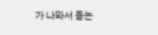가 나와서 듣는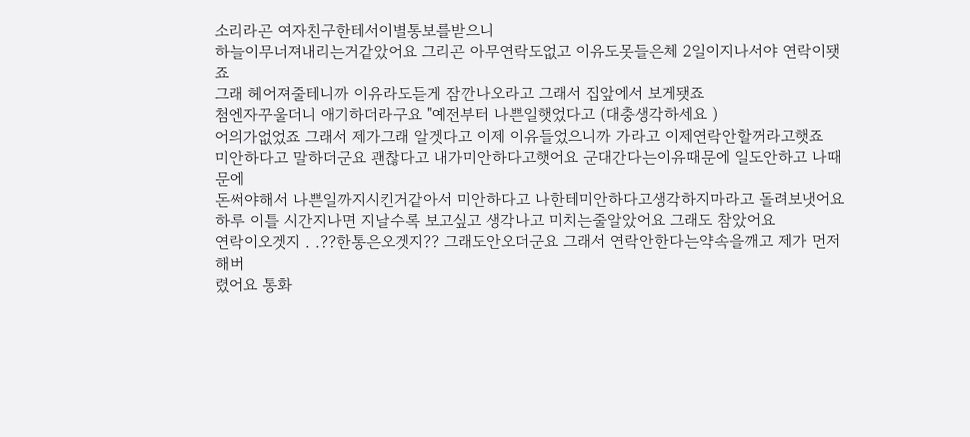소리라곤 여자친구한테서이별통보를받으니
하늘이무너져내리는거같았어요 그리곤 아무연락도없고 이유도못들은체 2일이지나서야 연락이됏죠
그래 헤어져줄테니까 이유라도듣게 잠깐나오라고 그래서 집앞에서 보게됏죠
첨엔자꾸울더니 애기하더라구요 "예전부터 나쁜일햇었다고 (대충생각하세요 )
어의가없었죠 그래서 제가그래 알겟다고 이제 이유들었으니까 가라고 이제연락안할꺼라고햇죠
미안하다고 말하더군요 괜찮다고 내가미안하다고햇어요 군대간다는이유때문에 일도안하고 나때문에
돈써야해서 나쁜일까지시킨거같아서 미안하다고 나한테미안하다고생각하지마라고 돌려보냇어요
하루 이틀 시간지나면 지날수록 보고싶고 생각나고 미치는줄알았어요 그래도 참았어요
연락이오겟지 . .??한통은오겟지?? 그래도안오더군요 그래서 연락안한다는약속을깨고 제가 먼저해버
렸어요 통화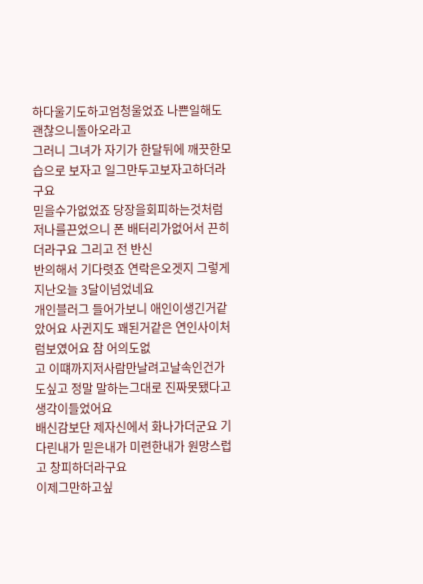하다울기도하고엄청울었죠 나쁜일해도괜찮으니돌아오라고
그러니 그녀가 자기가 한달뒤에 깨끗한모습으로 보자고 일그만두고보자고하더라구요
믿을수가없었죠 당장을회피하는것처럼저나를끈었으니 폰 배터리가없어서 끈히더라구요 그리고 전 반신
반의해서 기다렷죠 연락은오겟지 그렇게 지난오늘 3달이넘었네요
개인블러그 들어가보니 애인이생긴거같았어요 사귄지도 꽤된거같은 연인사이처럼보였어요 참 어의도없
고 이떄까지저사람만날려고날속인건가도싶고 정말 말하는그대로 진짜못됐다고 생각이들었어요
배신감보단 제자신에서 화나가더군요 기다린내가 믿은내가 미련한내가 원망스럽고 창피하더라구요
이제그만하고싶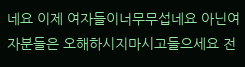네요 이제 여자들이너무무섭네요 아닌여자분들은 오해하시지마시고들으세요 전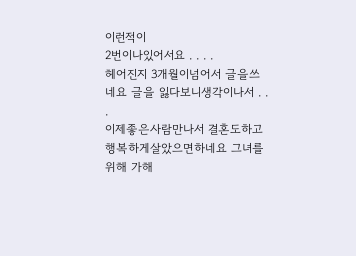이런적이
2번이나있어서요 . . . .
헤어진지 3개월이넘어서 글을쓰네요 글을 잃다보니생각이나서 . . .
이제좋은사람만나서 결혼도하고 행복하게살았으면하네요 그녀를위해 가해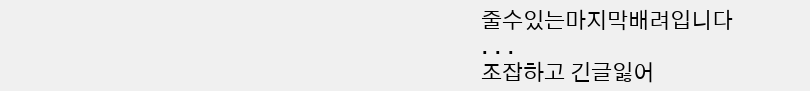줄수있는마지막배려입니다
. . .
조잡하고 긴글잃어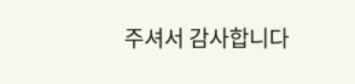주셔서 감사합니다